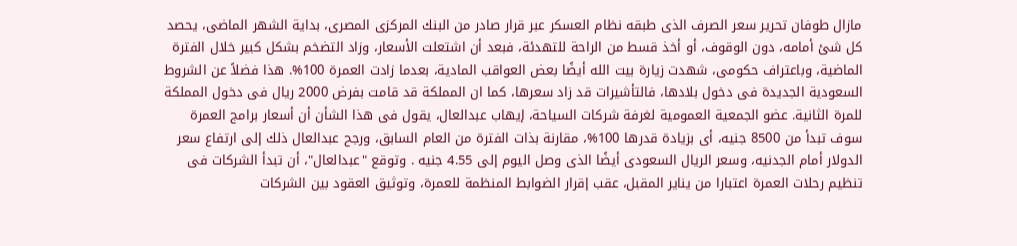مازال طوفان تحرير سعر الصرف الذى طبقه نظام العسكر عبر قرار صادر من البنك المركزى المصرى، بداية الشهر الماضى، يحصد كل شئ أمامه، دون الوقوف، أو أخذ قسط من الراحة للتهدئة، فبعد أن اشتعلت الأسعار، وزاد التضخم بشكل كبير خلال الفترة الماضية، وباعتراف حكومى، شهدت زيارة بيت الله أيضًا بعض العواقب المادية، بعدما زادت العمرة 100%. هذا فضلاً عن الشروط السعودية الجديدة فى دخول بلادها، فالتأشيرات قد زاد سعرها، كما ان المملكة قد قامت بفرض 2000 ريال فى دخول المملكة للمرة الثانية. عضو الجمعية العمومية لغرفة شركات السياحة، إيهاب عبدالعال، يقول فى هذا الشأن أن أسعار برامج العمرة سوف تبدأ من 8500 جنيه، أى بزيادة قدرها 100%، مقارنة بذات الفترة من العام السابق، ورجح عبدالعال ذلك إلى ارتفاع سعر الدولار أمام الجدنيه، وسعر الريال السعودى أيضًا الذى وصل اليوم إلى 4.55 جنيه . وتوقع "عبدالعال"، أن تبدأ الشركات فى تنظيم رحلات العمرة اعتبارا من يناير المقبل، عقب إقرار الضوابط المنظمة للعمرة، وتوثيق العقود بين الشركات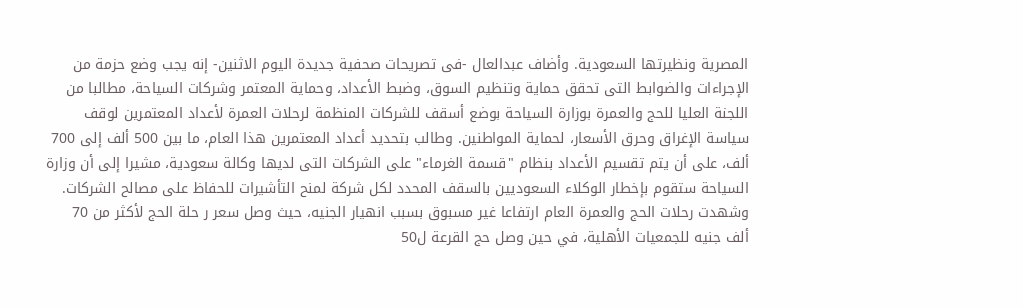المصرية ونظيرتها السعودية. وأضاف عبدالعال -فى تصريحات صحفية جديدة اليوم الاثنين- إنه يجب وضع حزمة من الإجراءات والضوابط التى تحقق حماية وتنظيم السوق، وضبط الأعداد، وحماية المعتمر وشركات السياحة، مطالبا من اللجنة العليا للحج والعمرة بوزارة السياحة بوضع أسقف للشركات المنظمة لرحلات العمرة لأعداد المعتمرين لوقف سياسة الإغراق وحرق الأسعار، لحماية المواطنين. وطالب بتحديد أعداد المعتمرين هذا العام، ما بين 500 ألف إلى 700 ألف، على أن يتم تقسيم الأعداد بنظام "قسمة الغرماء" على الشركات التى لديها وكالة سعودية، مشيرا إلى أن وزارة السياحة ستقوم بإخطار الوكلاء السعوديين بالسقف المحدد لكل شركة لمنح التأشيرات للحفاظ على مصالح الشركات. وشهدت رحلات الحج والعمرة العام ارتفاعا غير مسبوق بسبب انهيار الجنيه، حيث وصل سعر ر حلة الحج لأكثر من 70 ألف جنيه للجمعيات الأهلية، في حين وصل حج القرعة ل50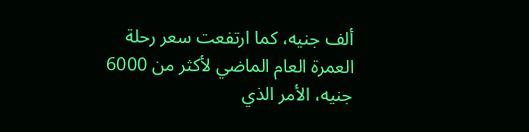ألف جنيه، كما ارتفعت سعر رحلة العمرة العام الماضي لأكثر من 6000 جنيه، الأمر الذي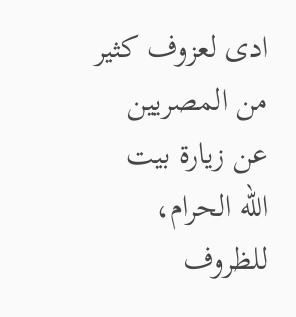ادى لعزوف كثير من المصريين عن زيارة بيت الله الحرام، للظروف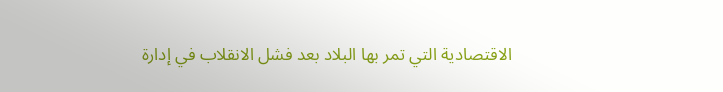الاقتصادية التي تمر بها البلاد بعد فشل الانقلاب في إدارة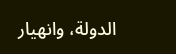الدولة، وانهيار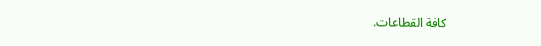كافة القطاعات.